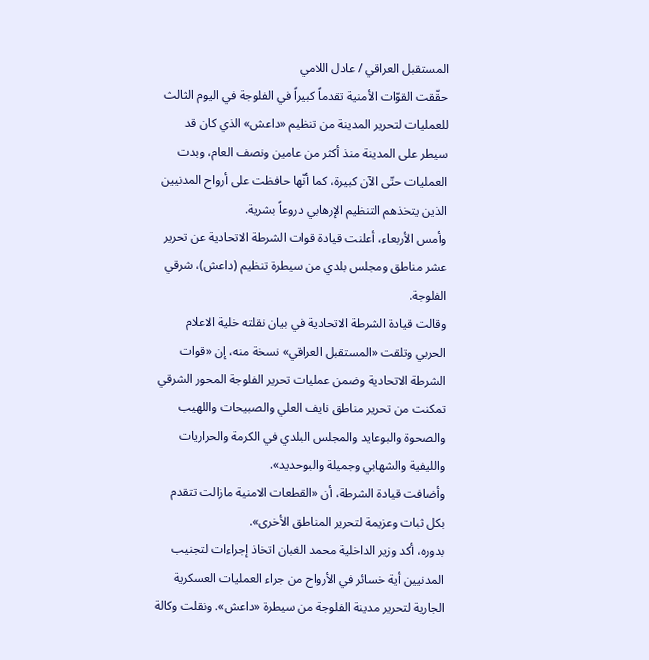المستقبل العراقي / عادل اللامي
حقّقت القوّات الأمنية تقدماً كبيراً في الفلوجة في اليوم الثالث للعمليات لتحرير المدينة من تنظيم «داعش» الذي كان قد سيطر على المدينة منذ أكثر من عامين ونصف العام، وبدت العمليات حتّى الآن كبيرة، كما أنّها حافظت على أرواح المدنيين الذين يتخذهم التنظيم الإرهابي دروعاً بشرية.
وأمس الأربعاء، أعلنت قيادة قوات الشرطة الاتحادية عن تحرير عشر مناطق ومجلس بلدي من سيطرة تنظيم (داعش)، شرقي الفلوجة.
وقالت قيادة الشرطة الاتحادية في بيان نقلته خلية الاعلام الحربي وتلقت «المستقبل العراقي» نسخة منه، إن «قوات الشرطة الاتحادية وضمن عمليات تحرير الفلوجة المحور الشرقي تمكنت من تحرير مناطق نايف العلي والصبيحات واللهيب والصحوة والبوعايد والمجلس البلدي في الكرمة والحراريات والليفية والشهابي وجميلة والبوحديد».
وأضافت قيادة الشرطة، أن «القطعات الامنية مازالت تتقدم بكل ثبات وعزيمة لتحرير المناطق الأخرى».
بدوره، أكد وزير الداخلية محمد الغبان اتخاذ إجراءات لتجنيب المدنيين أية خسائر في الأرواح من جراء العمليات العسكرية الجارية لتحرير مدينة الفلوجة من سيطرة «داعش». ونقلت وكالة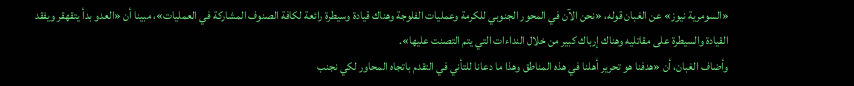«السومرية نيوز» عن الغبان قوله، «نحن الآن في المحور الجنوبي للكرمة وعمليات الفلوجة وهناك قيادة وسيطرة رائعة لكافة الصنوف المشاركة في العمليات»، مبينا أن «العدو بدأ يتقهقر ويفقد القيادة والسيطرة على مقاتليه وهناك إرباك كبير من خلال النداءات التي يتم التصنت عليها».
وأضاف الغبان، أن «هدفنا هو تحرير أهلنا في هذه المناطق وهذا ما دعانا للتأني في التقدم باتجاه المحاور لكي نجنب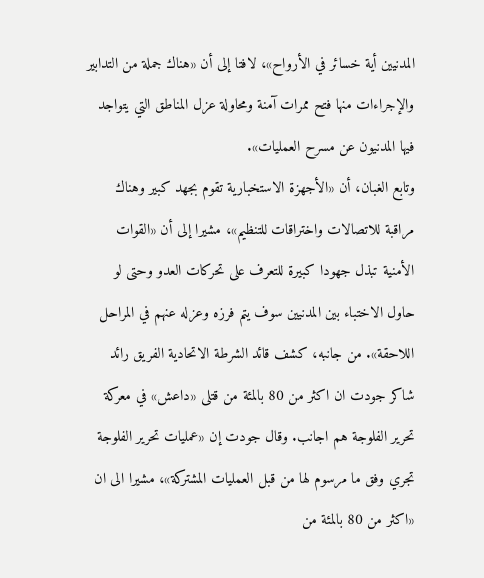المدنيين أية خسائر في الأرواح»، لافتا إلى أن «هناك جملة من التدابير والإجراءات منها فتح ممرات آمنة ومحاولة عزل المناطق التي يتواجد فيها المدنيون عن مسرح العمليات».
وتابع الغبان، أن «الأجهزة الاستخبارية تقوم بجهد كبير وهناك مراقبة للاتصالات واختراقات للتنظيم»، مشيرا إلى أن «القوات الأمنية تبذل جهودا كبيرة للتعرف على تحركات العدو وحتى لو حاول الاختباء بين المدنيين سوف يتم فرزه وعزله عنهم في المراحل اللاحقة». من جانبه، كشف قائد الشرطة الاتحادية الفريق رائد شاكر جودت ان اكثر من 80 بالمئة من قتلى «داعش» في معركة تحرير الفلوجة هم اجانب. وقال جودت إن «عمليات تحرير الفلوجة تجري وفق ما مرسوم لها من قبل العمليات المشتركة»، مشيرا الى ان «اكثر من 80 بالمئة من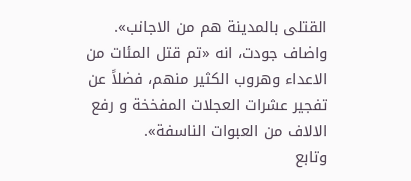القتلى بالمدينة هم من الاجانب». واضاف جودت، انه «تم قتل المئات من الاعداء وهروب الكثير منهم، فضلاً عن تفجير عشرات العجلات المفخخة و رفع الالاف من العبوات الناسفة».
وتابع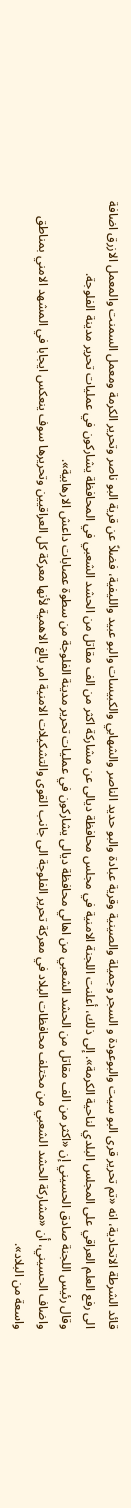قائد الشرطة الاتحادية، انه «تم تحرير قرى البو سيت والبوعودة و السجر وجميلة والصينية وقرية عبادة والبو حديد الناصر والشهابي والكبيسات والبو عبيد والليفية، فضلاً عن قرية البو ناصر وتحرير الكرمة ومعمل السمنت والمعمل الازرق اضافة الى رفع العلم العراقي على المجلس البلدي لناحية الكرمة». إلى ذلك، أعلنت اللجنة الامنية في مجلس محافظة ديالى عن مشاركة اكثر من الف مقاتل من الحشد الشعبي في المحافظة يشاركون في عمليات تحرير مدينة الفلوجة.
وقال رئيس اللجنة صادق الحسيني إن «اكثر من الف مقاتل من الحشد الشعبي من اهالي محافظة ديالى يشاركون في عمليات تحرير مدينة الفلوجة من سطوة عصابات داعش الارهابية».
واضاف الحسيني، أن «مشاركة الحشد الشعبي من مختلف محافظات البلاد في معركة تحرير الفلوجة الى جانب القوى والتشكيلات الامنية امر بالغ الاهمية لأنها معركة كل العراقيين وتحريرها سوف ينعكس ايجابا في المشهد الامني بمناطق واسعة من البلاد».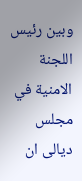وبين رئيس اللجنة الامنية في مجلس ديالى ان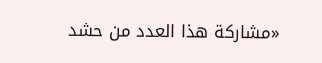«مشاركة هذا العدد من حشد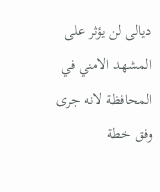ديالى لن يؤثر على المشهد الامني في المحافظة لانه جرى وفق خطة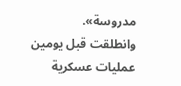مدروسة».
وانطلقت قبل يومين عمليات عسكرية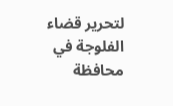لتحرير قضاء الفلوجة في محافظة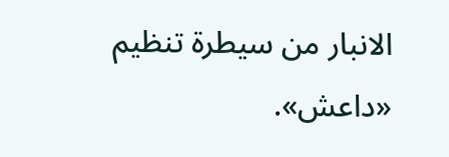الانبار من سيطرة تنظيم «داعش».